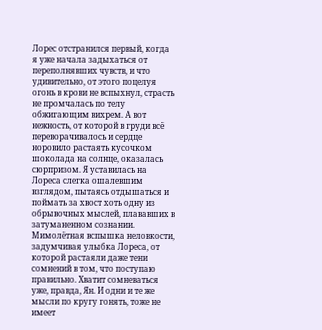Лорес отстранился первый, когда я уже начала задыхаться от переполнявших чувств, и что удивительно, от этого поцелуя огонь в крови не вспыхнул, страсть не промчалась по телу обжигающим вихрем. А вот нежность, от которой в груди всё переворачивалось и сердце норовило растаять кусочком шоколада на солнце, оказалась сюрпризом. Я уставилась на Лореса слегка ошалевшим взглядом, пытаясь отдышаться и поймать за хвост хоть одну из обрывочных мыслей, плававших в затуманенном сознании. Мимолётная вспышка неловкости, задумчивая улыбка Лореса, от которой растаяли даже тени сомнений в том, что поступаю правильно. Хватит сомневаться уже, правда, Ян. И одни и те же мысли по кругу гонять, тоже не имеет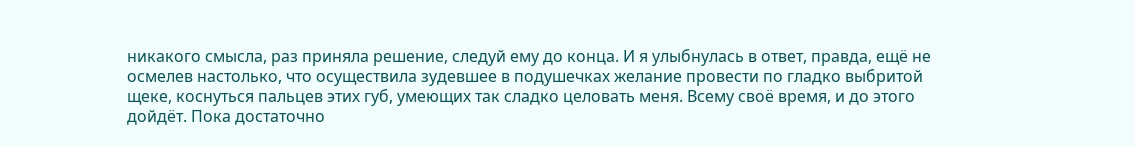никакого смысла, раз приняла решение, следуй ему до конца. И я улыбнулась в ответ, правда, ещё не осмелев настолько, что осуществила зудевшее в подушечках желание провести по гладко выбритой щеке, коснуться пальцев этих губ, умеющих так сладко целовать меня. Всему своё время, и до этого дойдёт. Пока достаточно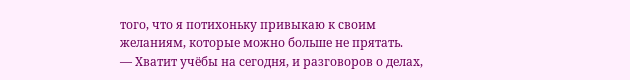того, что я потихоньку привыкаю к своим желаниям, которые можно больше не прятать.
— Хватит учёбы на сегодня, и разговоров о делах,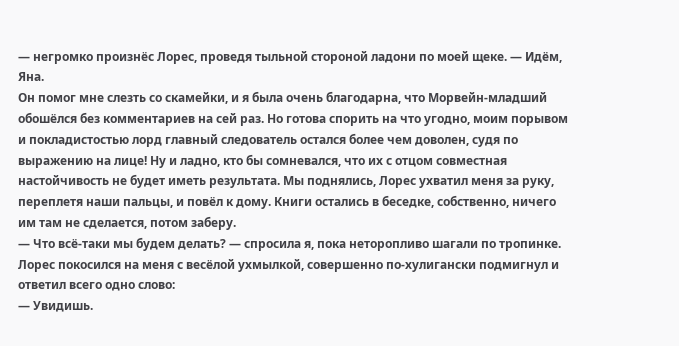— негромко произнёс Лорес, проведя тыльной стороной ладони по моей щеке. — Идём, Яна.
Он помог мне слезть со скамейки, и я была очень благодарна, что Морвейн-младший обошёлся без комментариев на сей раз. Но готова спорить на что угодно, моим порывом и покладистостью лорд главный следователь остался более чем доволен, судя по выражению на лице! Ну и ладно, кто бы сомневался, что их с отцом совместная настойчивость не будет иметь результата. Мы поднялись, Лорес ухватил меня за руку, переплетя наши пальцы, и повёл к дому. Книги остались в беседке, собственно, ничего им там не сделается, потом заберу.
— Что всё-таки мы будем делать? — спросила я, пока неторопливо шагали по тропинке.
Лорес покосился на меня с весёлой ухмылкой, совершенно по-хулигански подмигнул и ответил всего одно слово:
— Увидишь.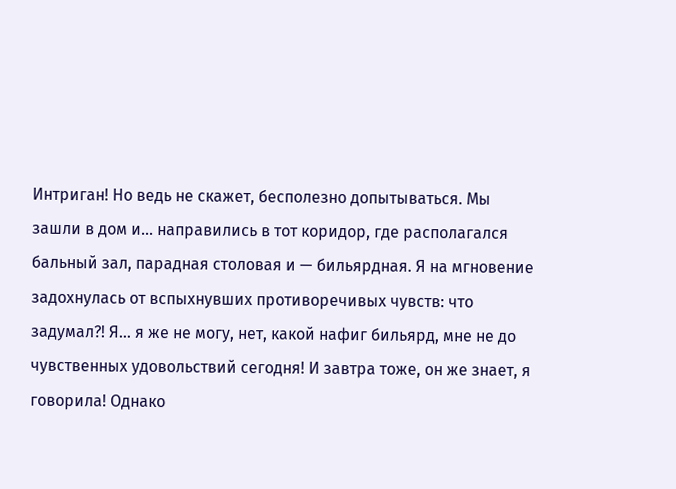Интриган! Но ведь не скажет, бесполезно допытываться. Мы зашли в дом и… направились в тот коридор, где располагался бальный зал, парадная столовая и — бильярдная. Я на мгновение задохнулась от вспыхнувших противоречивых чувств: что задумал?! Я… я же не могу, нет, какой нафиг бильярд, мне не до чувственных удовольствий сегодня! И завтра тоже, он же знает, я говорила! Однако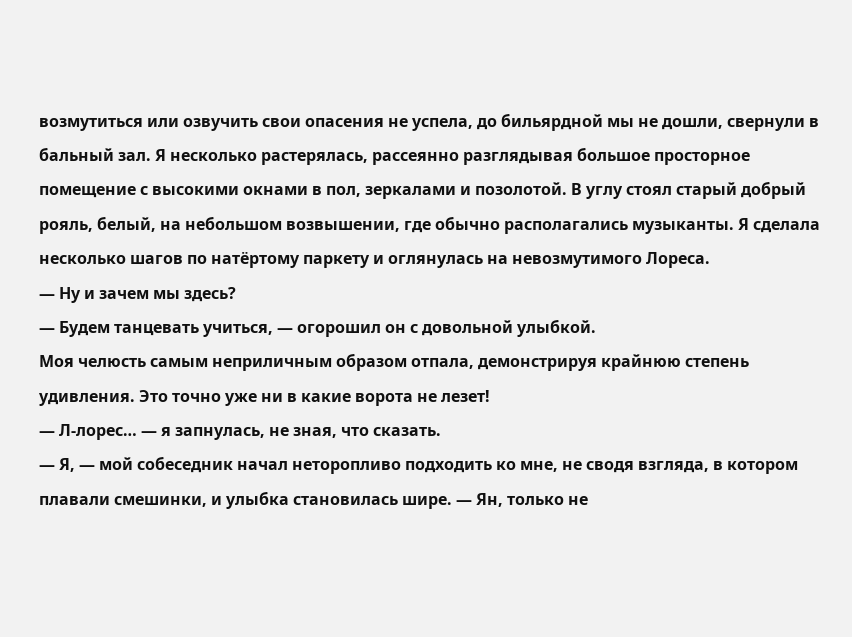возмутиться или озвучить свои опасения не успела, до бильярдной мы не дошли, свернули в бальный зал. Я несколько растерялась, рассеянно разглядывая большое просторное помещение с высокими окнами в пол, зеркалами и позолотой. В углу стоял старый добрый рояль, белый, на небольшом возвышении, где обычно располагались музыканты. Я сделала несколько шагов по натёртому паркету и оглянулась на невозмутимого Лореса.
— Ну и зачем мы здесь?
— Будем танцевать учиться, — огорошил он с довольной улыбкой.
Моя челюсть самым неприличным образом отпала, демонстрируя крайнюю степень удивления. Это точно уже ни в какие ворота не лезет!
— Л-лорес… — я запнулась, не зная, что сказать.
— Я, — мой собеседник начал неторопливо подходить ко мне, не сводя взгляда, в котором плавали смешинки, и улыбка становилась шире. — Ян, только не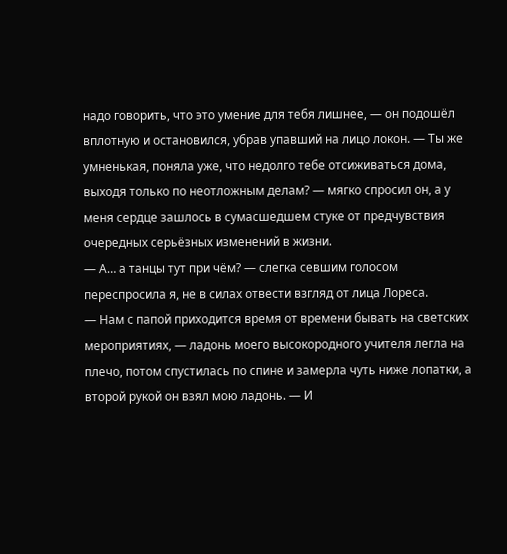надо говорить, что это умение для тебя лишнее, — он подошёл вплотную и остановился, убрав упавший на лицо локон. — Ты же умненькая, поняла уже, что недолго тебе отсиживаться дома, выходя только по неотложным делам? — мягко спросил он, а у меня сердце зашлось в сумасшедшем стуке от предчувствия очередных серьёзных изменений в жизни.
— А… а танцы тут при чём? — слегка севшим голосом переспросила я, не в силах отвести взгляд от лица Лореса.
— Нам с папой приходится время от времени бывать на светских мероприятиях, — ладонь моего высокородного учителя легла на плечо, потом спустилась по спине и замерла чуть ниже лопатки, а второй рукой он взял мою ладонь. — И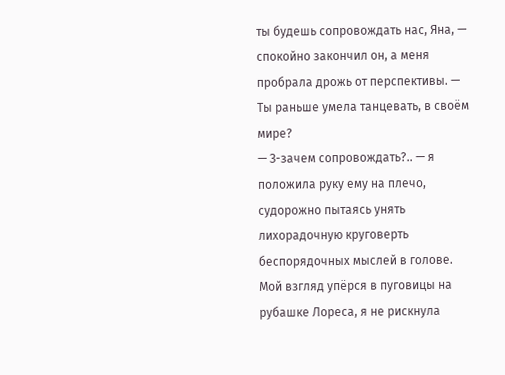ты будешь сопровождать нас, Яна, — спокойно закончил он, а меня пробрала дрожь от перспективы. — Ты раньше умела танцевать, в своём мире?
— З-зачем сопровождать?.. — я положила руку ему на плечо, судорожно пытаясь унять лихорадочную круговерть беспорядочных мыслей в голове. Мой взгляд упёрся в пуговицы на рубашке Лореса, я не рискнула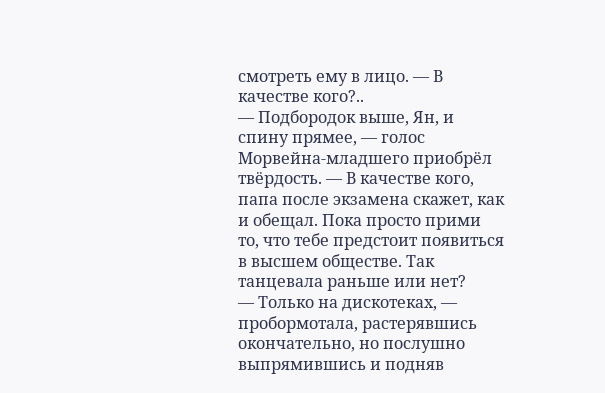смотреть ему в лицо. — В качестве кого?..
— Подбородок выше, Ян, и спину прямее, — голос Морвейна-младшего приобрёл твёрдость. — В качестве кого, папа после экзамена скажет, как и обещал. Пока просто прими то, что тебе предстоит появиться в высшем обществе. Так танцевала раньше или нет?
— Только на дискотеках, — пробормотала, растерявшись окончательно, но послушно выпрямившись и подняв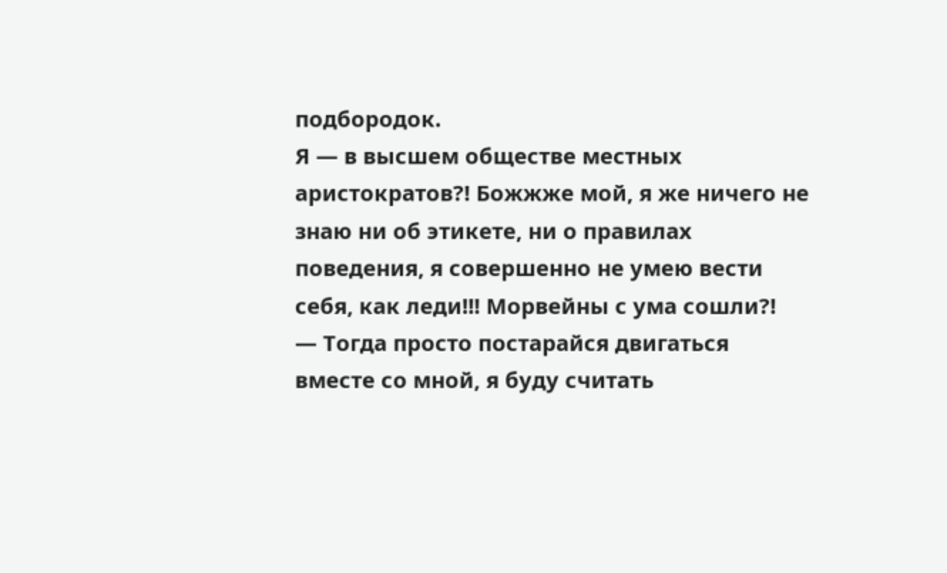подбородок.
Я — в высшем обществе местных аристократов?! Божжже мой, я же ничего не знаю ни об этикете, ни о правилах поведения, я совершенно не умею вести себя, как леди!!! Морвейны с ума сошли?!
— Тогда просто постарайся двигаться вместе со мной, я буду считать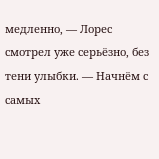медленно, — Лорес смотрел уже серьёзно, без тени улыбки. — Начнём с самых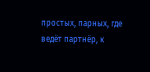простых, парных, где ведёт партнёр, к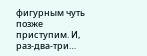фигурным чуть позже приступим. И, раз-два-три…